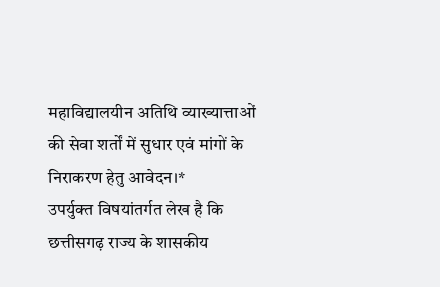महाविद्यालयीन अतिथि व्याख्यात्ताओं की सेवा शर्तों में सुधार एवं मांगों के निराकरण हेतु आवेदन।*
उपर्युक्त विषयांतर्गत लेख है कि छत्तीसगढ़ राज्य के शासकीय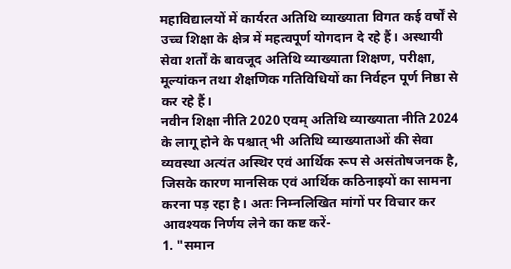महाविद्यालयों में कार्यरत अतिथि व्याख्याता विगत कई वर्षों से उच्च शिक्षा के क्षेत्र में महत्वपूर्ण योगदान दे रहे हैं। अस्थायी सेवा शर्तों के बावजूद अतिथि व्याख्याता शिक्षण, परीक्षा, मूल्यांकन तथा शैक्षणिक गतिविधियों का निर्वहन पूर्ण निष्ठा से कर रहे हैं।
नवीन शिक्षा नीति 2020 एवम् अतिथि व्याख्याता नीति 2024 के लागू होने के पश्चात् भी अतिथि व्याख्याताओं की सेवा व्यवस्था अत्यंत अस्थिर एवं आर्थिक रूप से असंतोषजनक है, जिसके कारण मानसिक एवं आर्थिक कठिनाइयों का सामना करना पड़ रहा है। अतः निम्नलिखित मांगों पर विचार कर आवश्यक निर्णय लेने का कष्ट करें-
1. "समान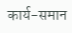कार्य-समान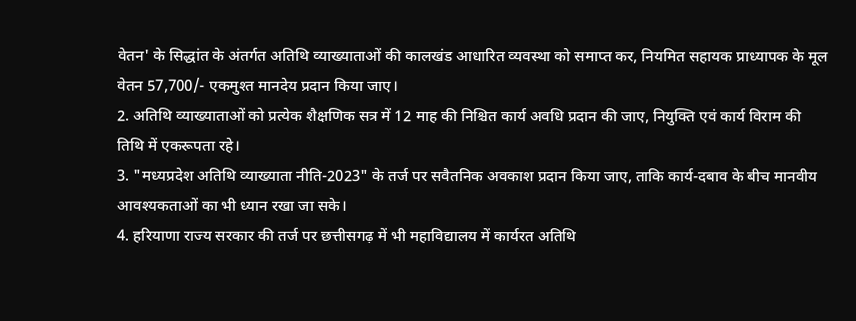वेतन' के सिद्धांत के अंतर्गत अतिथि व्याख्याताओं की कालखंड आधारित व्यवस्था को समाप्त कर, नियमित सहायक प्राध्यापक के मूल वेतन 57,700/- एकमुश्त मानदेय प्रदान किया जाए।
2. अतिथि व्याख्याताओं को प्रत्येक शैक्षणिक सत्र में 12 माह की निश्चित कार्य अवधि प्रदान की जाए, नियुक्ति एवं कार्य विराम की तिथि में एकरूपता रहे।
3. "मध्यप्रदेश अतिथि व्याख्याता नीति-2023" के तर्ज पर सवैतनिक अवकाश प्रदान किया जाए, ताकि कार्य-दबाव के बीच मानवीय आवश्यकताओं का भी ध्यान रखा जा सके।
4. हरियाणा राज्य सरकार की तर्ज पर छत्तीसगढ़ में भी महाविद्यालय में कार्यरत अतिथि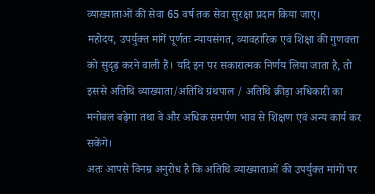व्याख्याताओं की सेवा 65 वर्ष तक सेवा सुरक्षा प्रदान किया जाए।
महोदय, उपर्युक्त मांगें पूर्णतः न्यायसंगत, व्यावहारिक एवं शिक्षा की गुणवत्ता को सुदृढ़ करने वाली हैं। यदि इन पर सकारात्मक निर्णय लिया जाता है, तो इससे अतिथि व्याख्याता/अतिथि ग्रंथपाल / अतिथि क्रीड़ा अधिकारी का मनोबल बढ़ेगा तथा वे और अधिक समर्पण भाव से शिक्षण एवं अन्य कार्य कर सकेंगे।
अतः आपसे विनम्र अनुरोध है कि अतिथि व्याख्याताओं की उपर्युक्त मांगों पर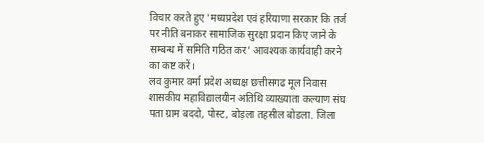विचार करते हुए 'मध्यप्रदेश एवं हरियाणा सरकार कि तर्ज पर नीति बनाकर सामाजिक सुरक्षा प्रदान किए जाने के सम्बन्ध में समिति गठित कर' आवश्यक कार्यवाही करने का कष्ट करें।
लव कुमार वर्मा प्रदेश अध्यक्ष छत्तीसगढ मूल निवास शासकीय महाविद्यालयीन अतिथि व्याख्याता कल्याण संघ पता ग्राम बददो, पोस्ट, बोड़ला तहसील बोडला. जिला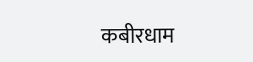कबीरधाम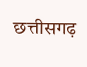छत्तीसगढ़